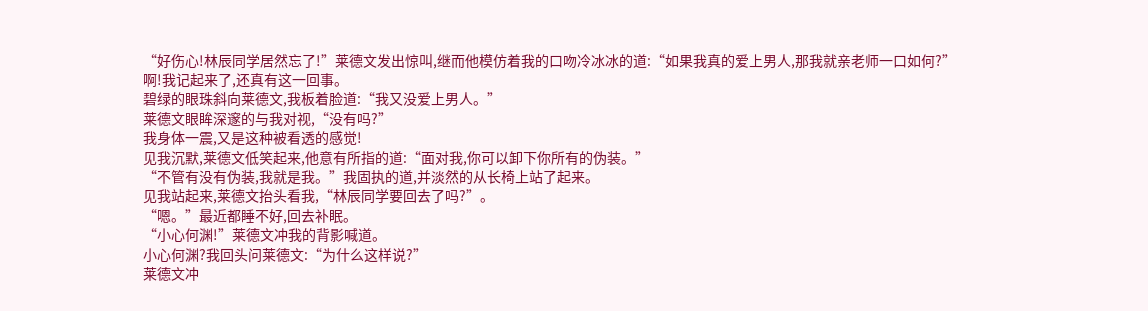“好伤心!林辰同学居然忘了!”莱德文发出惊叫,继而他模仿着我的口吻冷冰冰的道:“如果我真的爱上男人,那我就亲老师一口如何?”
啊!我记起来了,还真有这一回事。
碧绿的眼珠斜向莱德文,我板着脸道:“我又没爱上男人。”
莱德文眼眸深邃的与我对视,“没有吗?”
我身体一震,又是这种被看透的感觉!
见我沉默,莱德文低笑起来,他意有所指的道:“面对我,你可以卸下你所有的伪装。”
“不管有没有伪装,我就是我。”我固执的道,并淡然的从长椅上站了起来。
见我站起来,莱德文抬头看我,“林辰同学要回去了吗?”。
“嗯。”最近都睡不好,回去补眠。
“小心何渊!”莱德文冲我的背影喊道。
小心何渊?我回头问莱德文:“为什么这样说?”
莱德文冲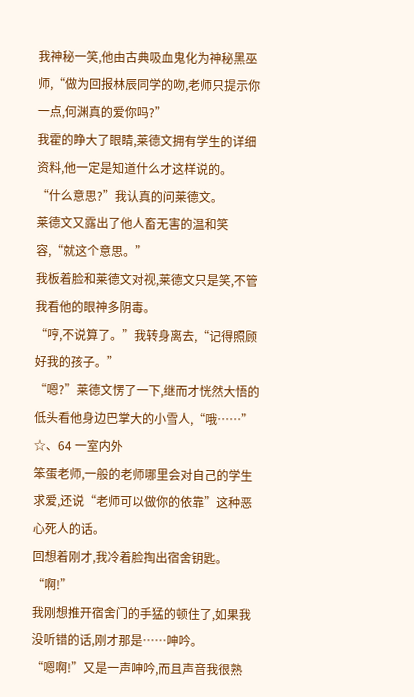我神秘一笑,他由古典吸血鬼化为神秘黑巫师,“做为回报林辰同学的吻,老师只提示你一点,何渊真的爱你吗?”
我霍的睁大了眼睛,莱德文拥有学生的详细资料,他一定是知道什么才这样说的。
“什么意思?”我认真的问莱德文。
莱德文又露出了他人畜无害的温和笑容,“就这个意思。”
我板着脸和莱德文对视,莱德文只是笑,不管我看他的眼神多阴毒。
“哼,不说算了。”我转身离去,“记得照顾好我的孩子。”
“嗯?”莱德文愣了一下,继而才恍然大悟的低头看他身边巴掌大的小雪人,“哦……”
☆、64 一室内外
笨蛋老师,一般的老师哪里会对自己的学生求爱,还说“老师可以做你的依靠”这种恶心死人的话。
回想着刚才,我冷着脸掏出宿舍钥匙。
“啊!”
我刚想推开宿舍门的手猛的顿住了,如果我没听错的话,刚才那是……呻吟。
“嗯啊!”又是一声呻吟,而且声音我很熟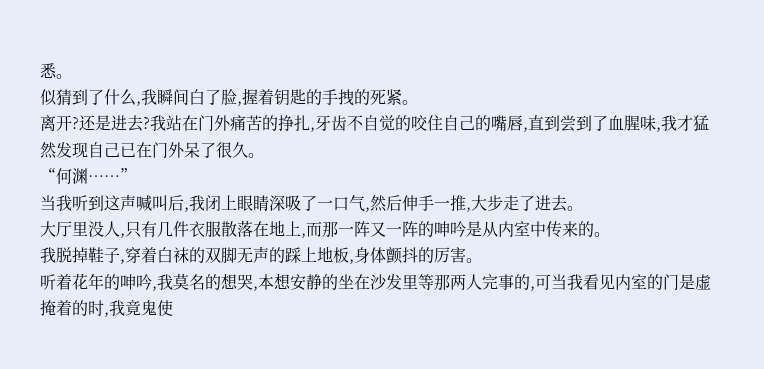悉。
似猜到了什么,我瞬间白了脸,握着钥匙的手拽的死紧。
离开?还是进去?我站在门外痛苦的挣扎,牙齿不自觉的咬住自己的嘴唇,直到尝到了血腥味,我才猛然发现自己已在门外呆了很久。
“何渊……”
当我听到这声喊叫后,我闭上眼睛深吸了一口气,然后伸手一推,大步走了进去。
大厅里没人,只有几件衣服散落在地上,而那一阵又一阵的呻吟是从内室中传来的。
我脱掉鞋子,穿着白袜的双脚无声的踩上地板,身体颤抖的厉害。
听着花年的呻吟,我莫名的想哭,本想安静的坐在沙发里等那两人完事的,可当我看见内室的门是虚掩着的时,我竟鬼使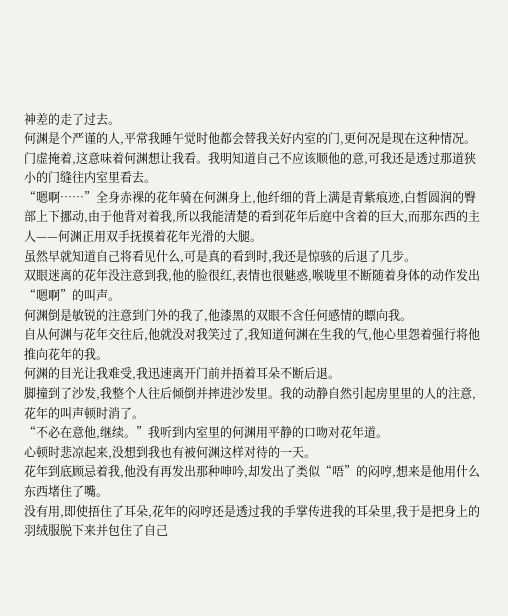神差的走了过去。
何渊是个严谨的人,平常我睡午觉时他都会替我关好内室的门,更何况是现在这种情况。
门虚掩着,这意味着何渊想让我看。我明知道自己不应该顺他的意,可我还是透过那道狭小的门缝往内室里看去。
“嗯啊……”全身赤裸的花年骑在何渊身上,他纤细的背上满是青紫痕迹,白皙圆润的臀部上下挪动,由于他背对着我,所以我能清楚的看到花年后庭中含着的巨大,而那东西的主人——何渊正用双手抚摸着花年光滑的大腿。
虽然早就知道自己将看见什么,可是真的看到时,我还是惊骇的后退了几步。
双眼迷离的花年没注意到我,他的脸很红,表情也很魅惑,喉咙里不断随着身体的动作发出“嗯啊”的叫声。
何渊倒是敏锐的注意到门外的我了,他漆黑的双眼不含任何感情的瞟向我。
自从何渊与花年交往后,他就没对我笑过了,我知道何渊在生我的气,他心里怨着强行将他推向花年的我。
何渊的目光让我难受,我迅速离开门前并捂着耳朵不断后退。
脚撞到了沙发,我整个人往后倾倒并摔进沙发里。我的动静自然引起房里里的人的注意,花年的叫声顿时消了。
“不必在意他,继续。”我听到内室里的何渊用平静的口吻对花年道。
心顿时悲凉起来,没想到我也有被何渊这样对待的一天。
花年到底顾忌着我,他没有再发出那种呻吟,却发出了类似“唔”的闷哼,想来是他用什么东西堵住了嘴。
没有用,即使捂住了耳朵,花年的闷哼还是透过我的手掌传进我的耳朵里,我于是把身上的羽绒服脱下来并包住了自己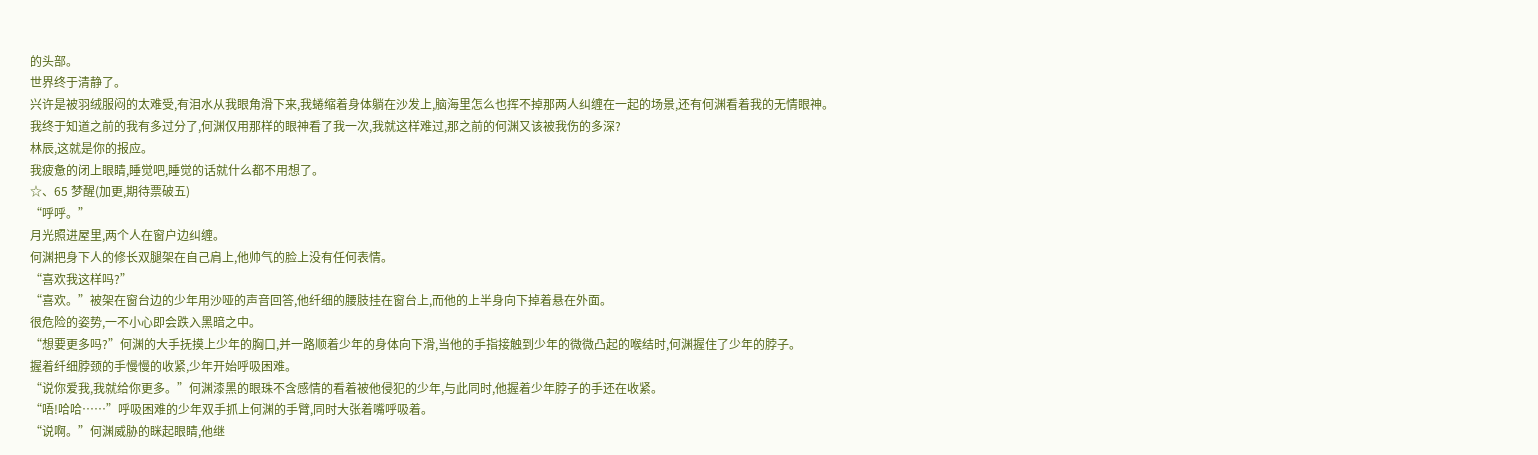的头部。
世界终于清静了。
兴许是被羽绒服闷的太难受,有泪水从我眼角滑下来,我蜷缩着身体躺在沙发上,脑海里怎么也挥不掉那两人纠缠在一起的场景,还有何渊看着我的无情眼神。
我终于知道之前的我有多过分了,何渊仅用那样的眼神看了我一次,我就这样难过,那之前的何渊又该被我伤的多深?
林辰,这就是你的报应。
我疲惫的闭上眼睛,睡觉吧,睡觉的话就什么都不用想了。
☆、65 梦醒(加更,期待票破五)
“呼呼。”
月光照进屋里,两个人在窗户边纠缠。
何渊把身下人的修长双腿架在自己肩上,他帅气的脸上没有任何表情。
“喜欢我这样吗?”
“喜欢。”被架在窗台边的少年用沙哑的声音回答,他纤细的腰肢挂在窗台上,而他的上半身向下掉着悬在外面。
很危险的姿势,一不小心即会跌入黑暗之中。
“想要更多吗?”何渊的大手抚摸上少年的胸口,并一路顺着少年的身体向下滑,当他的手指接触到少年的微微凸起的喉结时,何渊握住了少年的脖子。
握着纤细脖颈的手慢慢的收紧,少年开始呼吸困难。
“说你爱我,我就给你更多。”何渊漆黑的眼珠不含感情的看着被他侵犯的少年,与此同时,他握着少年脖子的手还在收紧。
“唔!哈哈……”呼吸困难的少年双手抓上何渊的手臂,同时大张着嘴呼吸着。
“说啊。”何渊威胁的眯起眼睛,他继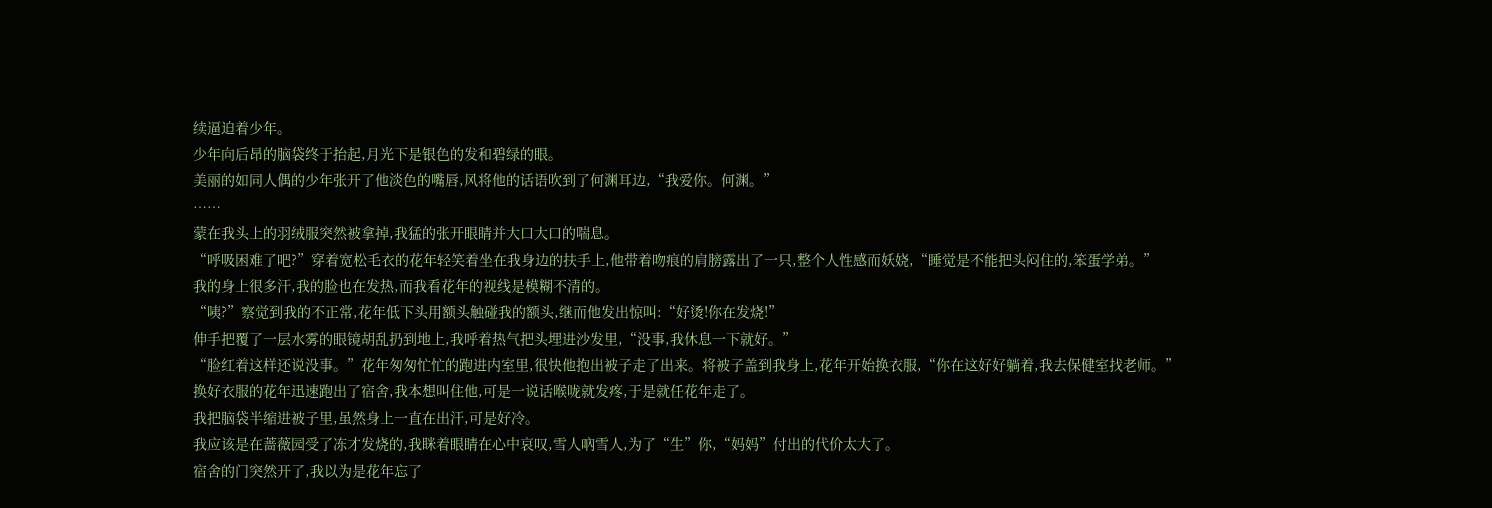续逼迫着少年。
少年向后昂的脑袋终于抬起,月光下是银色的发和碧绿的眼。
美丽的如同人偶的少年张开了他淡色的嘴唇,风将他的话语吹到了何渊耳边,“我爱你。何渊。”
……
蒙在我头上的羽绒服突然被拿掉,我猛的张开眼睛并大口大口的喘息。
“呼吸困难了吧?”穿着宽松毛衣的花年轻笑着坐在我身边的扶手上,他带着吻痕的肩膀露出了一只,整个人性感而妖娆,“睡觉是不能把头闷住的,笨蛋学弟。”
我的身上很多汗,我的脸也在发热,而我看花年的视线是模糊不清的。
“咦?”察觉到我的不正常,花年低下头用额头触碰我的额头,继而他发出惊叫:“好烫!你在发烧!”
伸手把覆了一层水雾的眼镜胡乱扔到地上,我呼着热气把头埋进沙发里,“没事,我休息一下就好。”
“脸红着这样还说没事。”花年匆匆忙忙的跑进内室里,很快他抱出被子走了出来。将被子盖到我身上,花年开始换衣服,“你在这好好躺着,我去保健室找老师。”
换好衣服的花年迅速跑出了宿舍,我本想叫住他,可是一说话喉咙就发疼,于是就任花年走了。
我把脑袋半缩进被子里,虽然身上一直在出汗,可是好冷。
我应该是在蔷薇园受了冻才发烧的,我眯着眼睛在心中哀叹,雪人吶雪人,为了“生”你,“妈妈”付出的代价太大了。
宿舍的门突然开了,我以为是花年忘了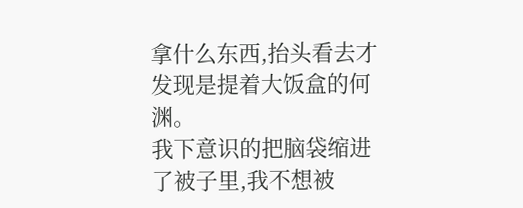拿什么东西,抬头看去才发现是提着大饭盒的何渊。
我下意识的把脑袋缩进了被子里,我不想被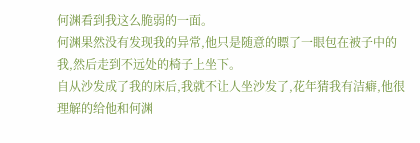何渊看到我这么脆弱的一面。
何渊果然没有发现我的异常,他只是随意的瞟了一眼包在被子中的我,然后走到不远处的椅子上坐下。
自从沙发成了我的床后,我就不让人坐沙发了,花年猜我有洁癖,他很理解的给他和何渊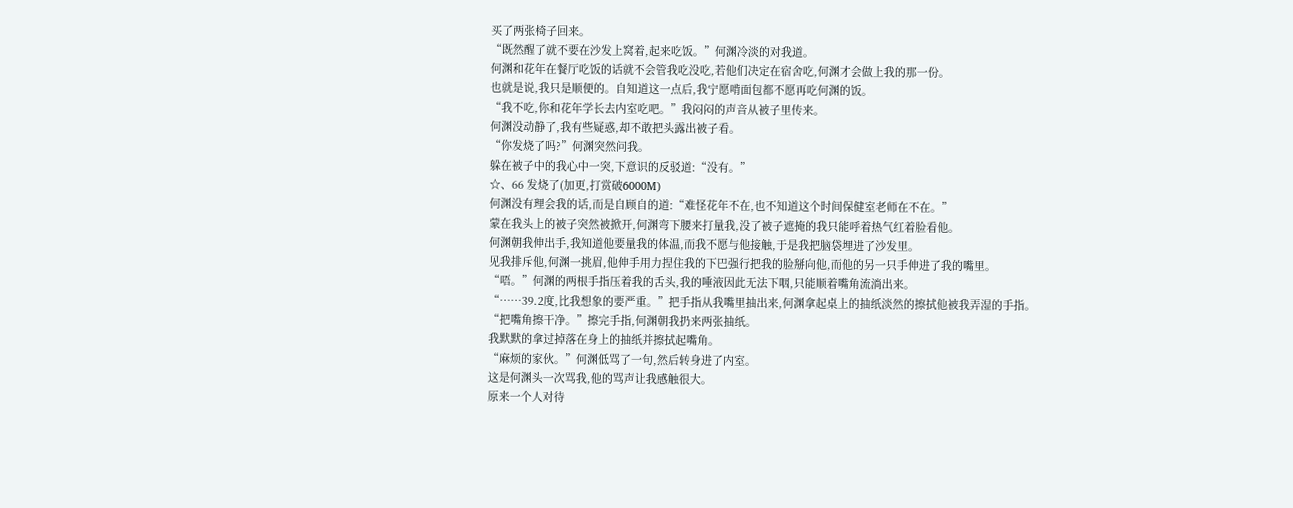买了两张椅子回来。
“既然醒了就不要在沙发上窝着,起来吃饭。”何渊冷淡的对我道。
何渊和花年在餐厅吃饭的话就不会管我吃没吃,若他们决定在宿舍吃,何渊才会做上我的那一份。
也就是说,我只是顺便的。自知道这一点后,我宁愿啃面包都不愿再吃何渊的饭。
“我不吃,你和花年学长去内室吃吧。”我闷闷的声音从被子里传来。
何渊没动静了,我有些疑惑,却不敢把头露出被子看。
“你发烧了吗?”何渊突然问我。
躲在被子中的我心中一突,下意识的反驳道:“没有。”
☆、66 发烧了(加更,打赏破6000M)
何渊没有理会我的话,而是自顾自的道:“难怪花年不在,也不知道这个时间保健室老师在不在。”
蒙在我头上的被子突然被掀开,何渊弯下腰来打量我,没了被子遮掩的我只能呼着热气红着脸看他。
何渊朝我伸出手,我知道他要量我的体温,而我不愿与他接触,于是我把脑袋埋进了沙发里。
见我排斥他,何渊一挑眉,他伸手用力捏住我的下巴强行把我的脸掰向他,而他的另一只手伸进了我的嘴里。
“唔。”何渊的两根手指压着我的舌头,我的唾液因此无法下咽,只能顺着嘴角流淌出来。
“……39.2度,比我想象的要严重。”把手指从我嘴里抽出来,何渊拿起桌上的抽纸淡然的擦拭他被我弄湿的手指。
“把嘴角擦干净。”擦完手指,何渊朝我扔来两张抽纸。
我默默的拿过掉落在身上的抽纸并擦拭起嘴角。
“麻烦的家伙。”何渊低骂了一句,然后转身进了内室。
这是何渊头一次骂我,他的骂声让我感触很大。
原来一个人对待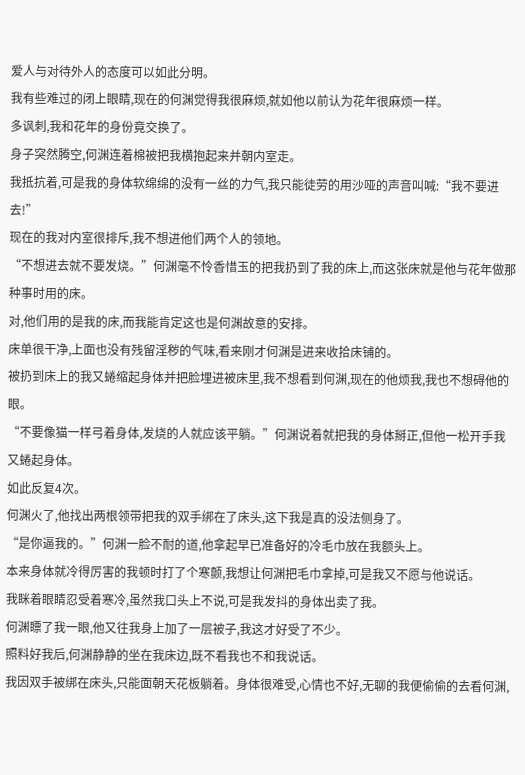爱人与对待外人的态度可以如此分明。
我有些难过的闭上眼睛,现在的何渊觉得我很麻烦,就如他以前认为花年很麻烦一样。
多讽刺,我和花年的身份竟交换了。
身子突然腾空,何渊连着棉被把我横抱起来并朝内室走。
我抵抗着,可是我的身体软绵绵的没有一丝的力气,我只能徒劳的用沙哑的声音叫喊:“我不要进去!”
现在的我对内室很排斥,我不想进他们两个人的领地。
“不想进去就不要发烧。”何渊毫不怜香惜玉的把我扔到了我的床上,而这张床就是他与花年做那种事时用的床。
对,他们用的是我的床,而我能肯定这也是何渊故意的安排。
床单很干净,上面也没有残留淫秽的气味,看来刚才何渊是进来收拾床铺的。
被扔到床上的我又蜷缩起身体并把脸埋进被床里,我不想看到何渊,现在的他烦我,我也不想碍他的眼。
“不要像猫一样弓着身体,发烧的人就应该平躺。”何渊说着就把我的身体掰正,但他一松开手我又蜷起身体。
如此反复4次。
何渊火了,他找出两根领带把我的双手绑在了床头,这下我是真的没法侧身了。
“是你逼我的。”何渊一脸不耐的道,他拿起早已准备好的冷毛巾放在我额头上。
本来身体就冷得厉害的我顿时打了个寒颤,我想让何渊把毛巾拿掉,可是我又不愿与他说话。
我眯着眼睛忍受着寒冷,虽然我口头上不说,可是我发抖的身体出卖了我。
何渊瞟了我一眼,他又往我身上加了一层被子,我这才好受了不少。
照料好我后,何渊静静的坐在我床边,既不看我也不和我说话。
我因双手被绑在床头,只能面朝天花板躺着。身体很难受,心情也不好,无聊的我便偷偷的去看何渊,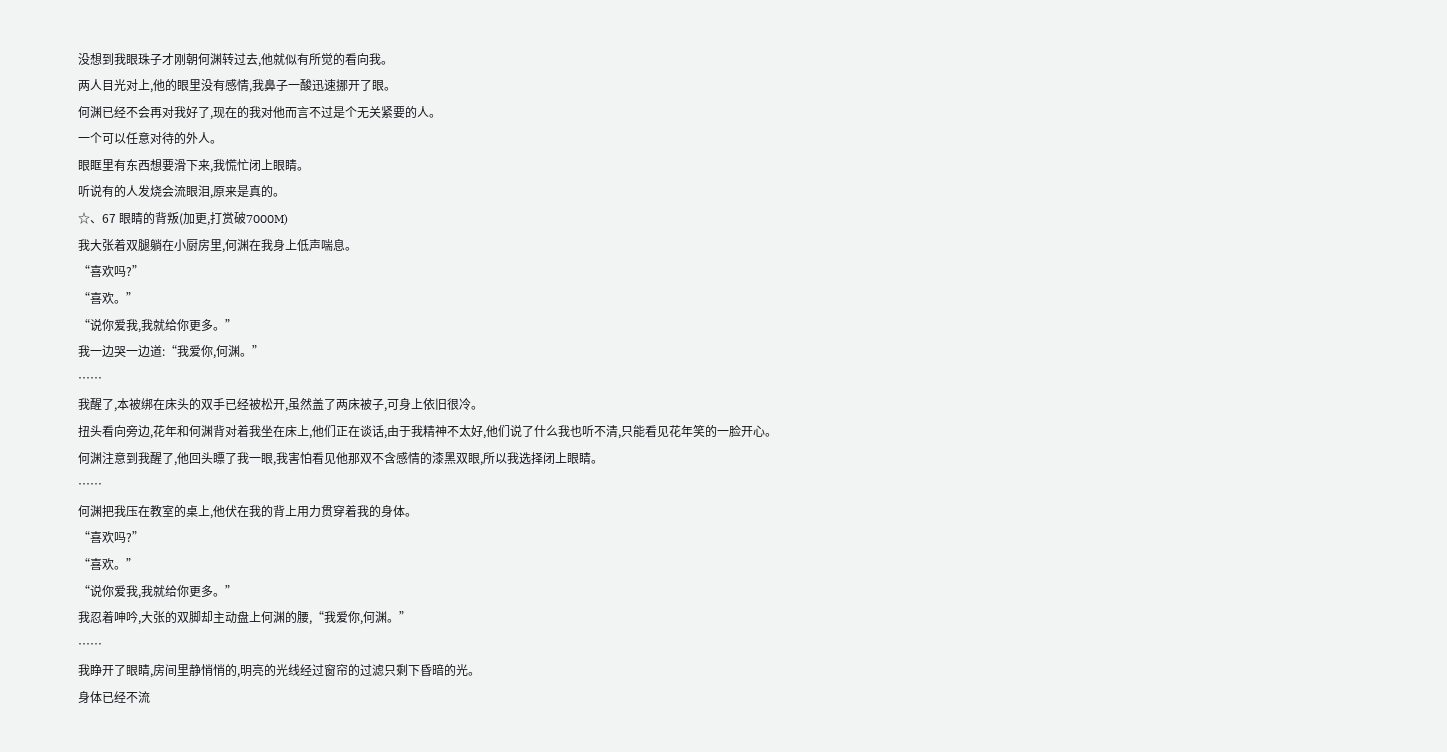没想到我眼珠子才刚朝何渊转过去,他就似有所觉的看向我。
两人目光对上,他的眼里没有感情,我鼻子一酸迅速挪开了眼。
何渊已经不会再对我好了,现在的我对他而言不过是个无关紧要的人。
一个可以任意对待的外人。
眼眶里有东西想要滑下来,我慌忙闭上眼睛。
听说有的人发烧会流眼泪,原来是真的。
☆、67 眼睛的背叛(加更,打赏破7000M)
我大张着双腿躺在小厨房里,何渊在我身上低声喘息。
“喜欢吗?”
“喜欢。”
“说你爱我,我就给你更多。”
我一边哭一边道:“我爱你,何渊。”
……
我醒了,本被绑在床头的双手已经被松开,虽然盖了两床被子,可身上依旧很冷。
扭头看向旁边,花年和何渊背对着我坐在床上,他们正在谈话,由于我精神不太好,他们说了什么我也听不清,只能看见花年笑的一脸开心。
何渊注意到我醒了,他回头瞟了我一眼,我害怕看见他那双不含感情的漆黑双眼,所以我选择闭上眼睛。
……
何渊把我压在教室的桌上,他伏在我的背上用力贯穿着我的身体。
“喜欢吗?”
“喜欢。”
“说你爱我,我就给你更多。”
我忍着呻吟,大张的双脚却主动盘上何渊的腰,“我爱你,何渊。”
……
我睁开了眼睛,房间里静悄悄的,明亮的光线经过窗帘的过滤只剩下昏暗的光。
身体已经不流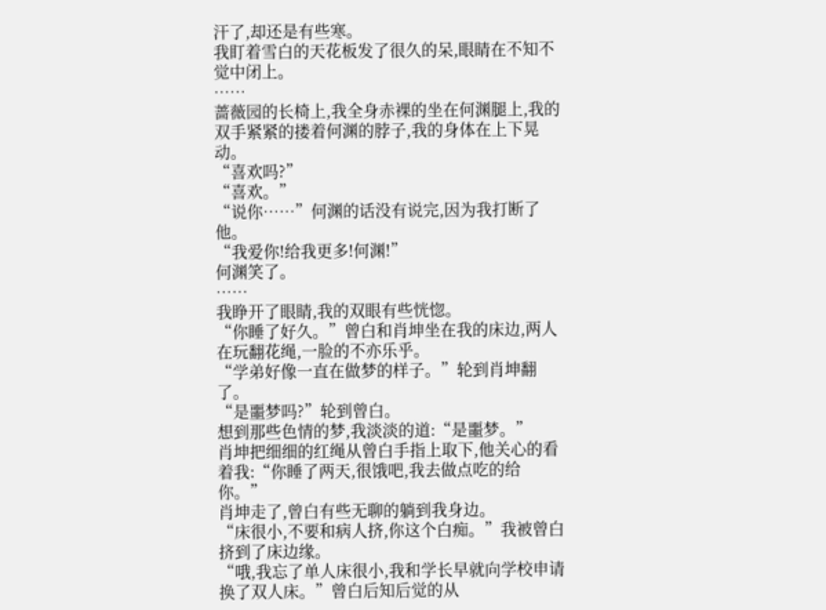汗了,却还是有些寒。
我盯着雪白的天花板发了很久的呆,眼睛在不知不觉中闭上。
……
蔷薇园的长椅上,我全身赤裸的坐在何渊腿上,我的双手紧紧的搂着何渊的脖子,我的身体在上下晃动。
“喜欢吗?”
“喜欢。”
“说你……”何渊的话没有说完,因为我打断了他。
“我爱你!给我更多!何渊!”
何渊笑了。
……
我睁开了眼睛,我的双眼有些恍惚。
“你睡了好久。”曾白和肖坤坐在我的床边,两人在玩翻花绳,一脸的不亦乐乎。
“学弟好像一直在做梦的样子。”轮到肖坤翻了。
“是噩梦吗?”轮到曾白。
想到那些色情的梦,我淡淡的道:“是噩梦。”
肖坤把细细的红绳从曾白手指上取下,他关心的看着我:“你睡了两天,很饿吧,我去做点吃的给你。”
肖坤走了,曾白有些无聊的躺到我身边。
“床很小,不要和病人挤,你这个白痴。”我被曾白挤到了床边缘。
“哦,我忘了单人床很小,我和学长早就向学校申请换了双人床。”曾白后知后觉的从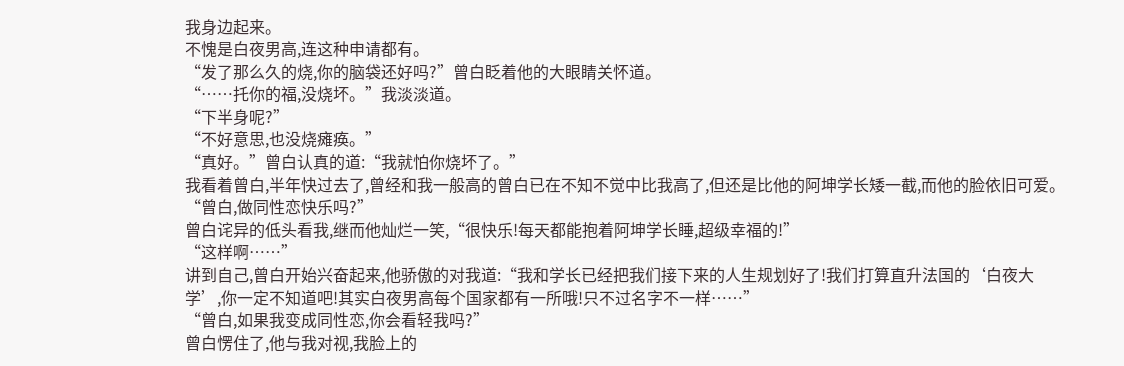我身边起来。
不愧是白夜男高,连这种申请都有。
“发了那么久的烧,你的脑袋还好吗?”曾白眨着他的大眼睛关怀道。
“……托你的福,没烧坏。”我淡淡道。
“下半身呢?”
“不好意思,也没烧瘫痪。”
“真好。”曾白认真的道:“我就怕你烧坏了。”
我看着曾白,半年快过去了,曾经和我一般高的曾白已在不知不觉中比我高了,但还是比他的阿坤学长矮一截,而他的脸依旧可爱。
“曾白,做同性恋快乐吗?”
曾白诧异的低头看我,继而他灿烂一笑,“很快乐!每天都能抱着阿坤学长睡,超级幸福的!”
“这样啊……”
讲到自己,曾白开始兴奋起来,他骄傲的对我道:“我和学长已经把我们接下来的人生规划好了!我们打算直升法国的‘白夜大学’,你一定不知道吧!其实白夜男高每个国家都有一所哦!只不过名字不一样……”
“曾白,如果我变成同性恋,你会看轻我吗?”
曾白愣住了,他与我对视,我脸上的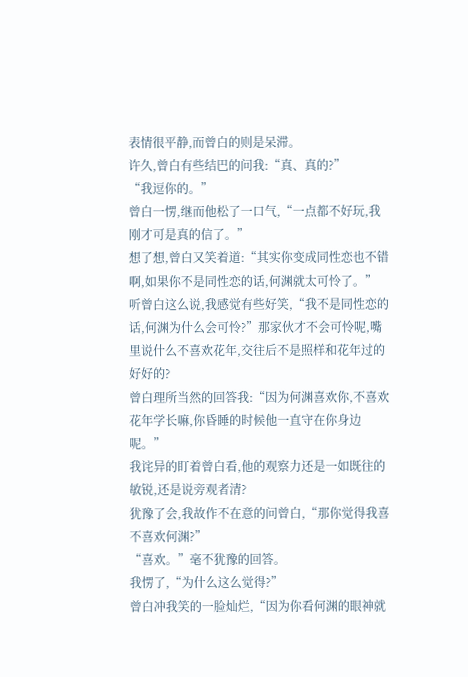表情很平静,而曾白的则是呆滞。
许久,曾白有些结巴的问我:“真、真的?”
“我逗你的。”
曾白一愣,继而他松了一口气,“一点都不好玩,我刚才可是真的信了。”
想了想,曾白又笑着道:“其实你变成同性恋也不错啊,如果你不是同性恋的话,何渊就太可怜了。”
听曾白这么说,我感觉有些好笑,“我不是同性恋的话,何渊为什么会可怜?”那家伙才不会可怜呢,嘴里说什么不喜欢花年,交往后不是照样和花年过的好好的?
曾白理所当然的回答我:“因为何渊喜欢你,不喜欢花年学长嘛,你昏睡的时候他一直守在你身边呢。”
我诧异的盯着曾白看,他的观察力还是一如既往的敏锐,还是说旁观者清?
犹豫了会,我故作不在意的问曾白,“那你觉得我喜不喜欢何渊?”
“喜欢。”毫不犹豫的回答。
我愣了,“为什么这么觉得?”
曾白冲我笑的一脸灿烂,“因为你看何渊的眼神就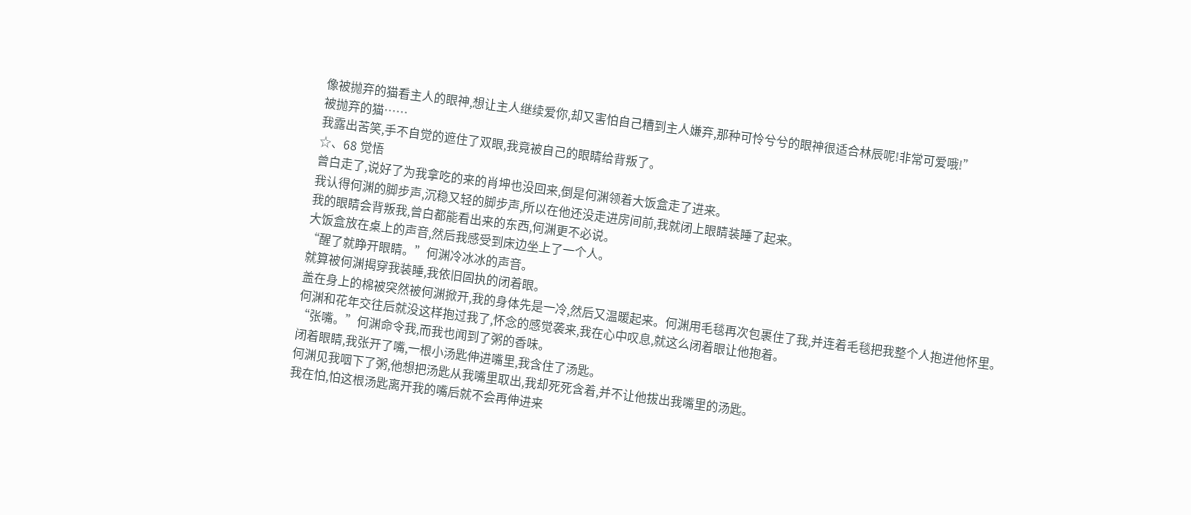像被抛弃的猫看主人的眼神,想让主人继续爱你,却又害怕自己糟到主人嫌弃,那种可怜兮兮的眼神很适合林辰呢!非常可爱哦!”
被抛弃的猫……
我露出苦笑,手不自觉的遮住了双眼,我竟被自己的眼睛给背叛了。
☆、68 觉悟
曾白走了,说好了为我拿吃的来的肖坤也没回来,倒是何渊领着大饭盒走了进来。
我认得何渊的脚步声,沉稳又轻的脚步声,所以在他还没走进房间前,我就闭上眼睛装睡了起来。
我的眼睛会背叛我,曾白都能看出来的东西,何渊更不必说。
大饭盒放在桌上的声音,然后我感受到床边坐上了一个人。
“醒了就睁开眼睛。”何渊冷冰冰的声音。
就算被何渊揭穿我装睡,我依旧固执的闭着眼。
盖在身上的棉被突然被何渊掀开,我的身体先是一冷,然后又温暖起来。何渊用毛毯再次包裹住了我,并连着毛毯把我整个人抱进他怀里。
何渊和花年交往后就没这样抱过我了,怀念的感觉袭来,我在心中叹息,就这么闭着眼让他抱着。
“张嘴。”何渊命令我,而我也闻到了粥的香味。
闭着眼睛,我张开了嘴,一根小汤匙伸进嘴里,我含住了汤匙。
何渊见我咽下了粥,他想把汤匙从我嘴里取出,我却死死含着,并不让他拔出我嘴里的汤匙。
我在怕,怕这根汤匙离开我的嘴后就不会再伸进来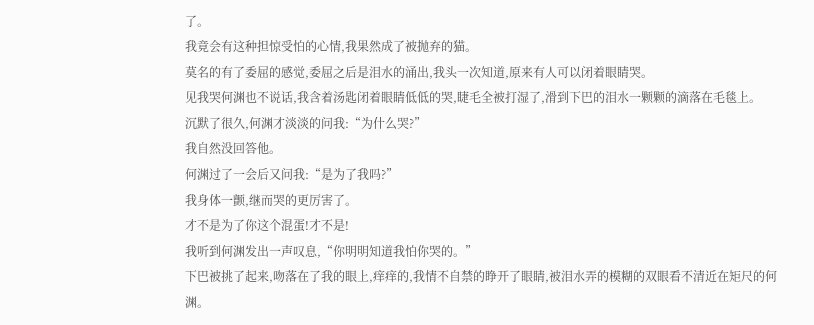了。
我竟会有这种担惊受怕的心情,我果然成了被抛弃的猫。
莫名的有了委屈的感觉,委屈之后是泪水的涌出,我头一次知道,原来有人可以闭着眼睛哭。
见我哭何渊也不说话,我含着汤匙闭着眼睛低低的哭,睫毛全被打湿了,滑到下巴的泪水一颗颗的滴落在毛毯上。
沉默了很久,何渊才淡淡的问我:“为什么哭?”
我自然没回答他。
何渊过了一会后又问我:“是为了我吗?”
我身体一颤,继而哭的更厉害了。
才不是为了你这个混蛋!才不是!
我听到何渊发出一声叹息,“你明明知道我怕你哭的。”
下巴被挑了起来,吻落在了我的眼上,痒痒的,我情不自禁的睁开了眼睛,被泪水弄的模糊的双眼看不清近在矩尺的何渊。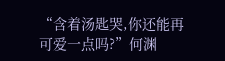“含着汤匙哭,你还能再可爱一点吗?”何渊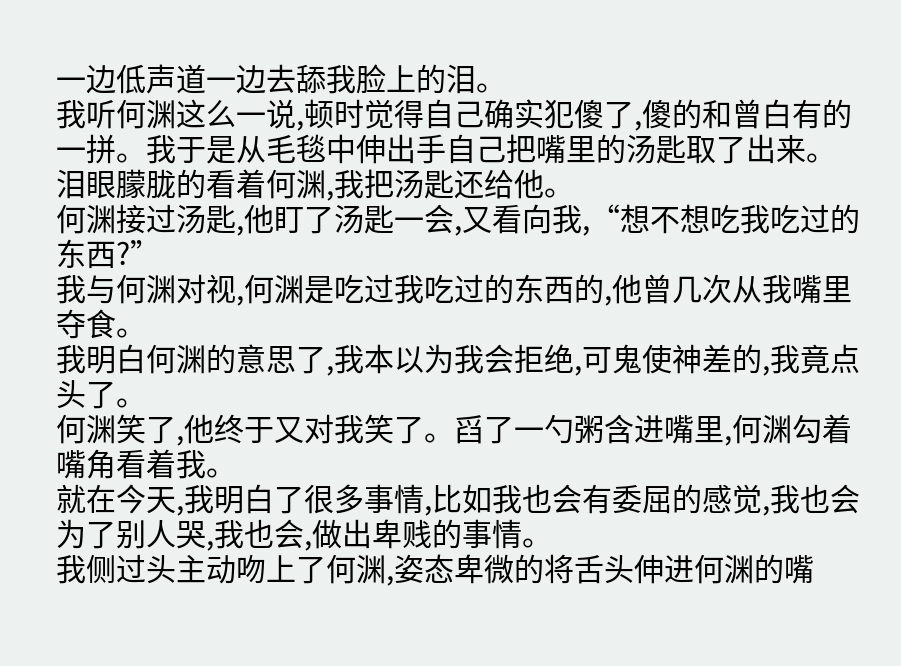一边低声道一边去舔我脸上的泪。
我听何渊这么一说,顿时觉得自己确实犯傻了,傻的和曾白有的一拼。我于是从毛毯中伸出手自己把嘴里的汤匙取了出来。
泪眼朦胧的看着何渊,我把汤匙还给他。
何渊接过汤匙,他盯了汤匙一会,又看向我,“想不想吃我吃过的东西?”
我与何渊对视,何渊是吃过我吃过的东西的,他曾几次从我嘴里夺食。
我明白何渊的意思了,我本以为我会拒绝,可鬼使神差的,我竟点头了。
何渊笑了,他终于又对我笑了。舀了一勺粥含进嘴里,何渊勾着嘴角看着我。
就在今天,我明白了很多事情,比如我也会有委屈的感觉,我也会为了别人哭,我也会,做出卑贱的事情。
我侧过头主动吻上了何渊,姿态卑微的将舌头伸进何渊的嘴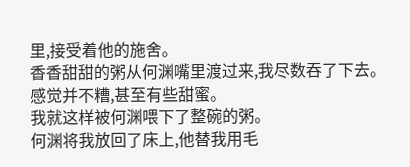里,接受着他的施舍。
香香甜甜的粥从何渊嘴里渡过来,我尽数吞了下去。
感觉并不糟,甚至有些甜蜜。
我就这样被何渊喂下了整碗的粥。
何渊将我放回了床上,他替我用毛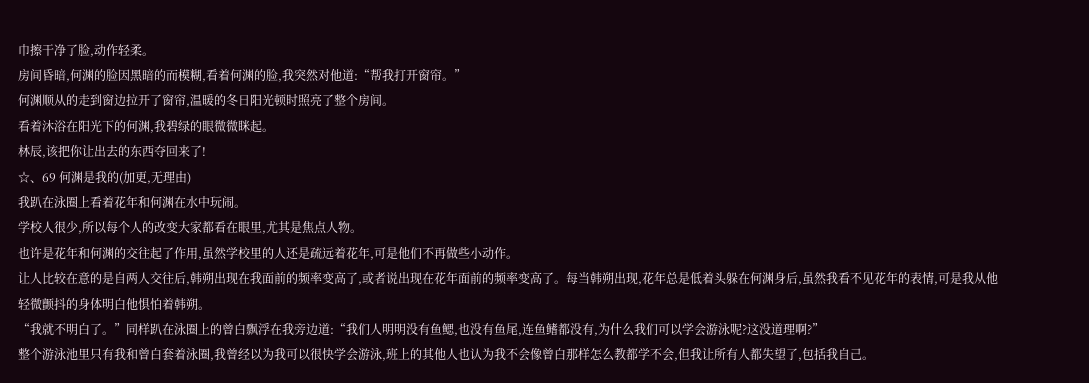巾擦干净了脸,动作轻柔。
房间昏暗,何渊的脸因黑暗的而模糊,看着何渊的脸,我突然对他道:“帮我打开窗帘。”
何渊顺从的走到窗边拉开了窗帘,温暖的冬日阳光顿时照亮了整个房间。
看着沐浴在阳光下的何渊,我碧绿的眼微微眯起。
林辰,该把你让出去的东西夺回来了!
☆、69 何渊是我的(加更,无理由)
我趴在泳圈上看着花年和何渊在水中玩闹。
学校人很少,所以每个人的改变大家都看在眼里,尤其是焦点人物。
也许是花年和何渊的交往起了作用,虽然学校里的人还是疏远着花年,可是他们不再做些小动作。
让人比较在意的是自两人交往后,韩朔出现在我面前的频率变高了,或者说出现在花年面前的频率变高了。每当韩朔出现,花年总是低着头躲在何渊身后,虽然我看不见花年的表情,可是我从他轻微颤抖的身体明白他惧怕着韩朔。
“我就不明白了。”同样趴在泳圈上的曾白飘浮在我旁边道:“我们人明明没有鱼鳃,也没有鱼尾,连鱼鳍都没有,为什么我们可以学会游泳呢?这没道理啊?”
整个游泳池里只有我和曾白套着泳圈,我曾经以为我可以很快学会游泳,班上的其他人也认为我不会像曾白那样怎么教都学不会,但我让所有人都失望了,包括我自己。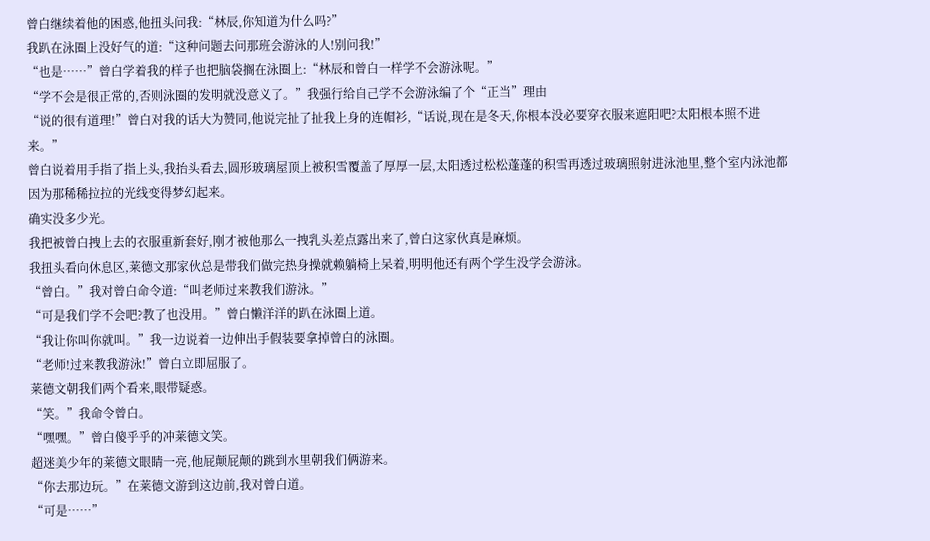曾白继续着他的困惑,他扭头问我:“林辰,你知道为什么吗?”
我趴在泳圈上没好气的道:“这种问题去问那班会游泳的人!别问我!”
“也是……”曾白学着我的样子也把脑袋搁在泳圈上:“林辰和曾白一样学不会游泳呢。”
“学不会是很正常的,否则泳圈的发明就没意义了。”我强行给自己学不会游泳编了个“正当”理由
“说的很有道理!”曾白对我的话大为赞同,他说完扯了扯我上身的连帽衫,“话说,现在是冬天,你根本没必要穿衣服来遮阳吧?太阳根本照不进来。”
曾白说着用手指了指上头,我抬头看去,圆形玻璃屋顶上被积雪覆盖了厚厚一层,太阳透过松松蓬蓬的积雪再透过玻璃照射进泳池里,整个室内泳池都因为那稀稀拉拉的光线变得梦幻起来。
确实没多少光。
我把被曾白拽上去的衣服重新套好,刚才被他那么一拽乳头差点露出来了,曾白这家伙真是麻烦。
我扭头看向休息区,莱德文那家伙总是带我们做完热身操就赖躺椅上呆着,明明他还有两个学生没学会游泳。
“曾白。”我对曾白命令道:“叫老师过来教我们游泳。”
“可是我们学不会吧?教了也没用。”曾白懒洋洋的趴在泳圈上道。
“我让你叫你就叫。”我一边说着一边伸出手假装要拿掉曾白的泳圈。
“老师!过来教我游泳!”曾白立即屈服了。
莱德文朝我们两个看来,眼带疑惑。
“笑。”我命令曾白。
“嘿嘿。”曾白傻乎乎的冲莱德文笑。
超迷美少年的莱德文眼睛一亮,他屁颠屁颠的跳到水里朝我们俩游来。
“你去那边玩。”在莱德文游到这边前,我对曾白道。
“可是……”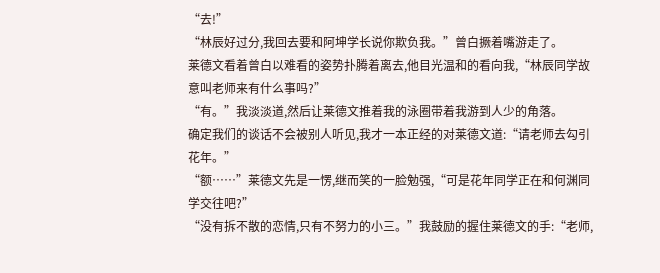“去!”
“林辰好过分,我回去要和阿坤学长说你欺负我。”曾白撅着嘴游走了。
莱德文看着曾白以难看的姿势扑腾着离去,他目光温和的看向我,“林辰同学故意叫老师来有什么事吗?”
“有。”我淡淡道,然后让莱德文推着我的泳圈带着我游到人少的角落。
确定我们的谈话不会被别人听见,我才一本正经的对莱德文道:“请老师去勾引花年。”
“额……”莱德文先是一愣,继而笑的一脸勉强,“可是花年同学正在和何渊同学交往吧?”
“没有拆不散的恋情,只有不努力的小三。”我鼓励的握住莱德文的手:“老师,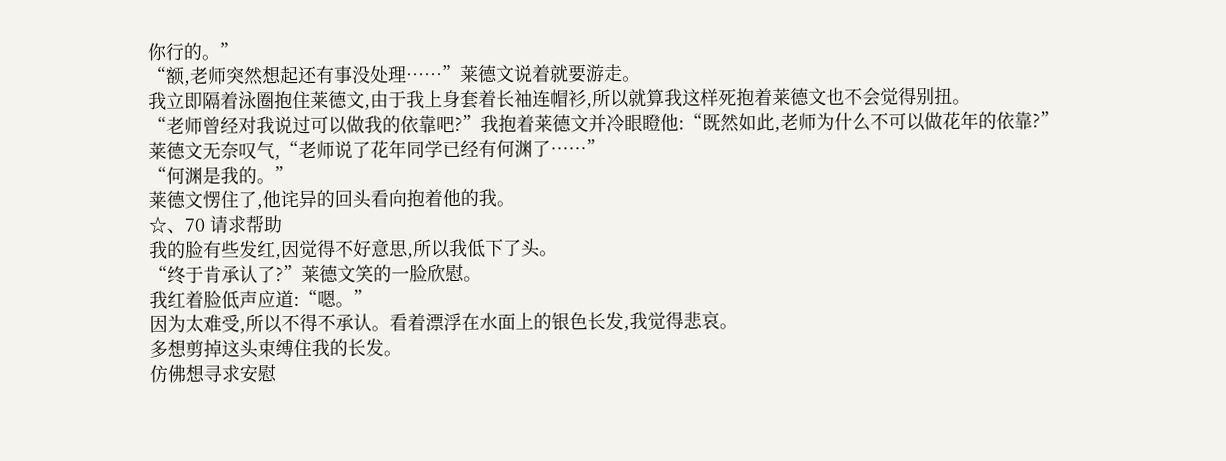你行的。”
“额,老师突然想起还有事没处理……”莱德文说着就要游走。
我立即隔着泳圈抱住莱德文,由于我上身套着长袖连帽衫,所以就算我这样死抱着莱德文也不会觉得别扭。
“老师曾经对我说过可以做我的依靠吧?”我抱着莱德文并冷眼瞪他:“既然如此,老师为什么不可以做花年的依靠?”
莱德文无奈叹气,“老师说了花年同学已经有何渊了……”
“何渊是我的。”
莱德文愣住了,他诧异的回头看向抱着他的我。
☆、70 请求帮助
我的脸有些发红,因觉得不好意思,所以我低下了头。
“终于肯承认了?”莱德文笑的一脸欣慰。
我红着脸低声应道:“嗯。”
因为太难受,所以不得不承认。看着漂浮在水面上的银色长发,我觉得悲哀。
多想剪掉这头束缚住我的长发。
仿佛想寻求安慰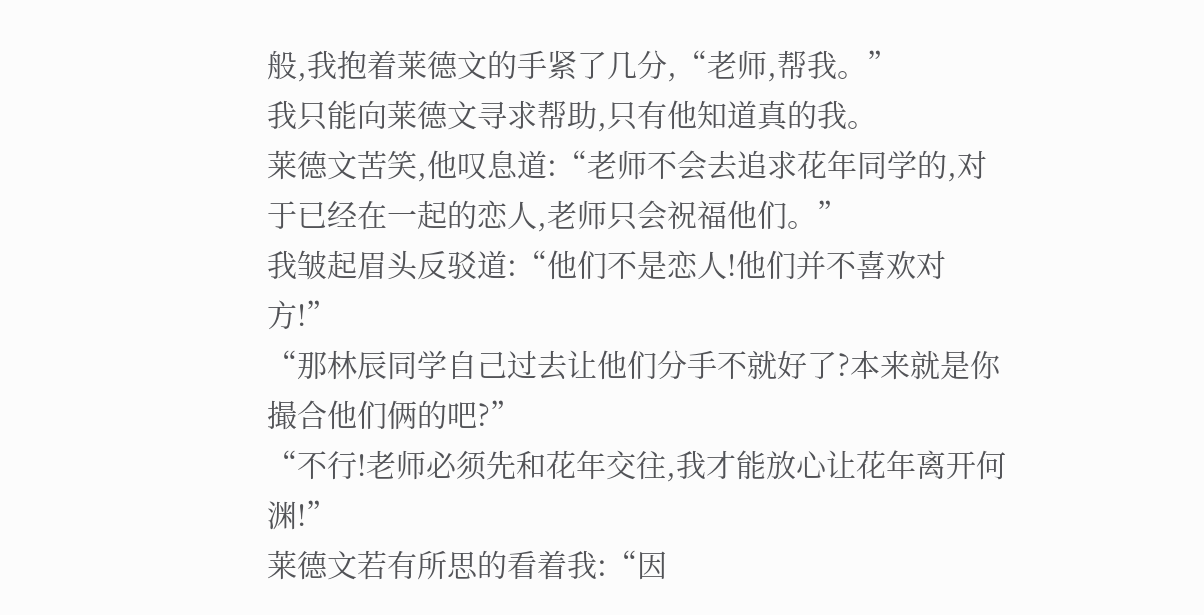般,我抱着莱德文的手紧了几分,“老师,帮我。”
我只能向莱德文寻求帮助,只有他知道真的我。
莱德文苦笑,他叹息道:“老师不会去追求花年同学的,对于已经在一起的恋人,老师只会祝福他们。”
我皱起眉头反驳道:“他们不是恋人!他们并不喜欢对方!”
“那林辰同学自己过去让他们分手不就好了?本来就是你撮合他们俩的吧?”
“不行!老师必须先和花年交往,我才能放心让花年离开何渊!”
莱德文若有所思的看着我:“因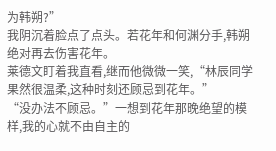为韩朔?”
我阴沉着脸点了点头。若花年和何渊分手,韩朔绝对再去伤害花年。
莱德文盯着我直看,继而他微微一笑,“林辰同学果然很温柔,这种时刻还顾忌到花年。”
“没办法不顾忌。”一想到花年那晚绝望的模样,我的心就不由自主的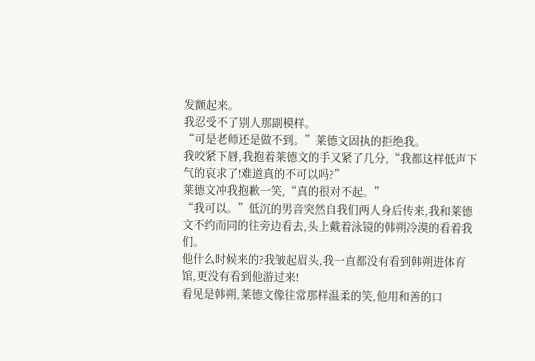发颤起来。
我忍受不了别人那副模样。
“可是老师还是做不到。”莱德文固执的拒绝我。
我咬紧下唇,我抱着莱德文的手又紧了几分,“我都这样低声下气的哀求了!难道真的不可以吗?”
莱德文冲我抱歉一笑,“真的很对不起。”
“我可以。”低沉的男音突然自我们两人身后传来,我和莱德文不约而同的往旁边看去,头上戴着泳镜的韩朔冷漠的看着我们。
他什么时候来的?我皱起眉头,我一直都没有看到韩朔进体育馆,更没有看到他游过来!
看见是韩朔,莱德文像往常那样温柔的笑,他用和善的口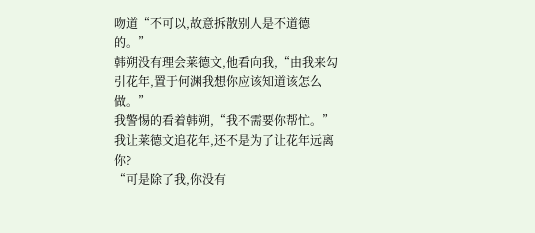吻道“不可以,故意拆散别人是不道德的。”
韩朔没有理会莱德文,他看向我,“由我来勾引花年,置于何渊我想你应该知道该怎么做。”
我警惕的看着韩朔,“我不需要你帮忙。”
我让莱德文追花年,还不是为了让花年远离你?
“可是除了我,你没有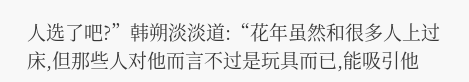人选了吧?”韩朔淡淡道:“花年虽然和很多人上过床,但那些人对他而言不过是玩具而已,能吸引他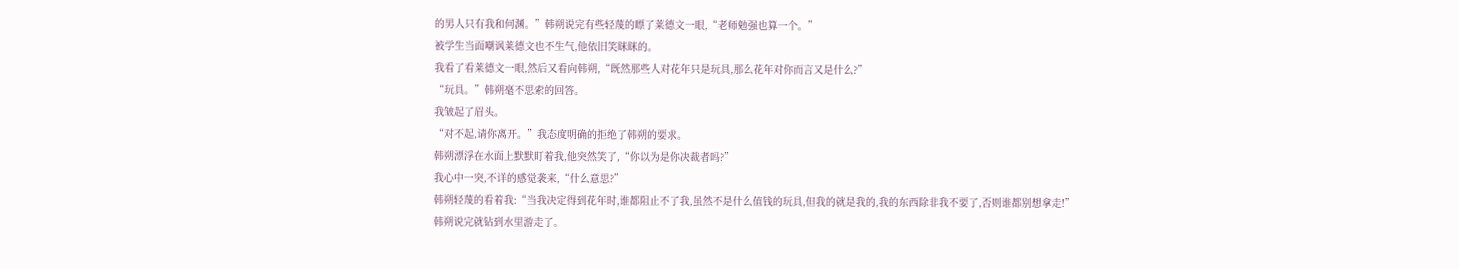的男人只有我和何渊。”韩朔说完有些轻蔑的瞟了莱德文一眼,“老师勉强也算一个。”
被学生当面嘲讽莱德文也不生气,他依旧笑眯眯的。
我看了看莱德文一眼,然后又看向韩朔,“既然那些人对花年只是玩具,那么花年对你而言又是什么?”
“玩具。”韩朔毫不思索的回答。
我皱起了眉头。
“对不起,请你离开。”我态度明确的拒绝了韩朔的要求。
韩朔漂浮在水面上默默盯着我,他突然笑了,“你以为是你决裁者吗?”
我心中一突,不详的感觉袭来,“什么意思?”
韩朔轻蔑的看着我:“当我决定得到花年时,谁都阻止不了我,虽然不是什么值钱的玩具,但我的就是我的,我的东西除非我不要了,否则谁都别想拿走!”
韩朔说完就钻到水里游走了。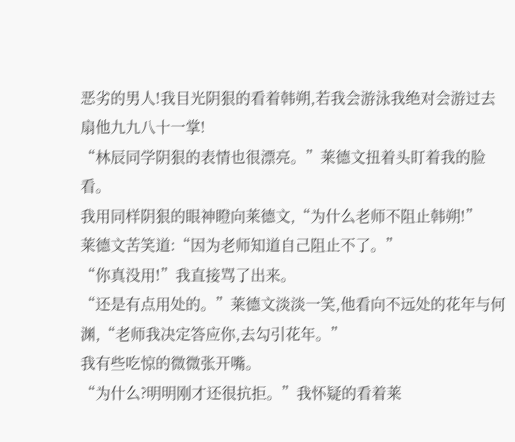恶劣的男人!我目光阴狠的看着韩朔,若我会游泳我绝对会游过去扇他九九八十一掌!
“林辰同学阴狠的表情也很漂亮。”莱德文扭着头盯着我的脸看。
我用同样阴狠的眼神瞪向莱德文,“为什么老师不阻止韩朔!”
莱德文苦笑道:“因为老师知道自己阻止不了。”
“你真没用!”我直接骂了出来。
“还是有点用处的。”莱德文淡淡一笑,他看向不远处的花年与何渊,“老师我决定答应你,去勾引花年。”
我有些吃惊的微微张开嘴。
“为什么?明明刚才还很抗拒。”我怀疑的看着莱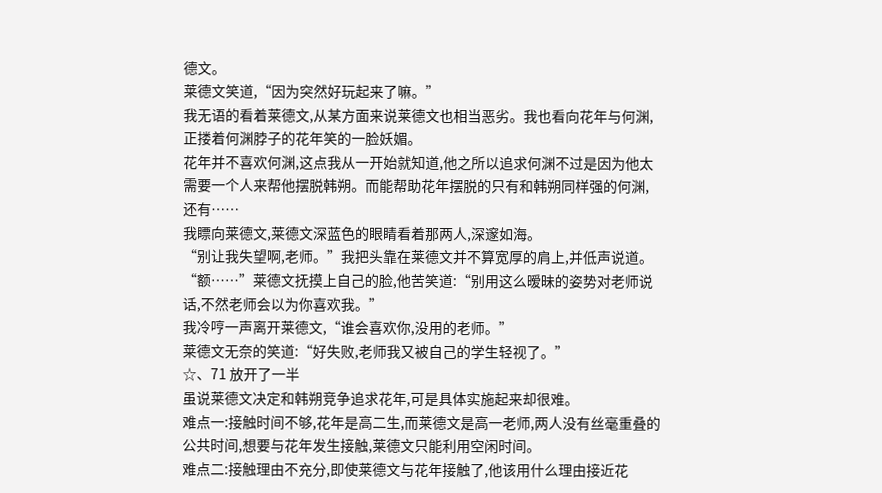德文。
莱德文笑道,“因为突然好玩起来了嘛。”
我无语的看着莱德文,从某方面来说莱德文也相当恶劣。我也看向花年与何渊,正搂着何渊脖子的花年笑的一脸妖媚。
花年并不喜欢何渊,这点我从一开始就知道,他之所以追求何渊不过是因为他太需要一个人来帮他摆脱韩朔。而能帮助花年摆脱的只有和韩朔同样强的何渊,还有……
我瞟向莱德文,莱德文深蓝色的眼睛看着那两人,深邃如海。
“别让我失望啊,老师。”我把头靠在莱德文并不算宽厚的肩上,并低声说道。
“额……”莱德文抚摸上自己的脸,他苦笑道:“别用这么暧昧的姿势对老师说话,不然老师会以为你喜欢我。”
我冷哼一声离开莱德文,“谁会喜欢你,没用的老师。”
莱德文无奈的笑道:“好失败,老师我又被自己的学生轻视了。”
☆、71 放开了一半
虽说莱德文决定和韩朔竞争追求花年,可是具体实施起来却很难。
难点一:接触时间不够,花年是高二生,而莱德文是高一老师,两人没有丝毫重叠的公共时间,想要与花年发生接触,莱德文只能利用空闲时间。
难点二:接触理由不充分,即使莱德文与花年接触了,他该用什么理由接近花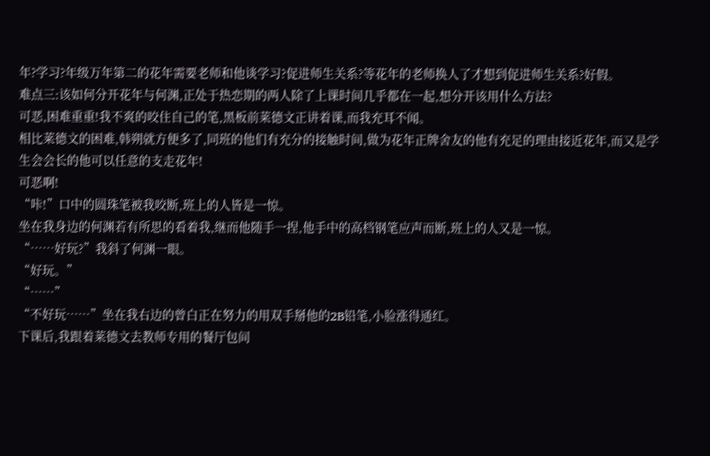年?学习?年级万年第二的花年需要老师和他谈学习?促进师生关系?等花年的老师换人了才想到促进师生关系?好假。
难点三:该如何分开花年与何渊,正处于热恋期的两人除了上课时间几乎都在一起,想分开该用什么方法?
可恶,困难重重!我不爽的咬住自己的笔,黑板前莱德文正讲着课,而我充耳不闻。
相比莱德文的困难,韩朔就方便多了,同班的他们有充分的接触时间,做为花年正牌舍友的他有充足的理由接近花年,而又是学生会会长的他可以任意的支走花年!
可恶啊!
“咔!”口中的圆珠笔被我咬断,班上的人皆是一惊。
坐在我身边的何渊若有所思的看着我,继而他随手一捏,他手中的高档钢笔应声而断,班上的人又是一惊。
“……好玩?”我斜了何渊一眼。
“好玩。”
“……”
“不好玩……”坐在我右边的曾白正在努力的用双手掰他的2B铅笔,小脸涨得通红。
下课后,我跟着莱德文去教师专用的餐厅包间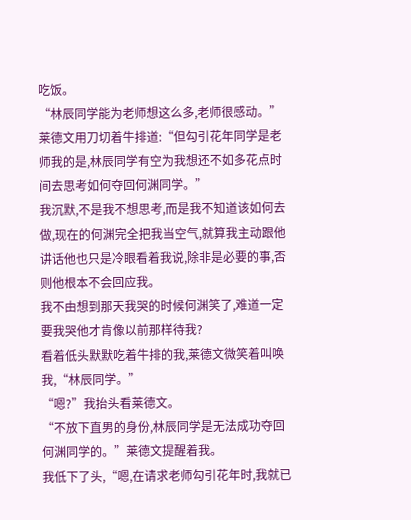吃饭。
“林辰同学能为老师想这么多,老师很感动。”莱德文用刀切着牛排道:“但勾引花年同学是老师我的是,林辰同学有空为我想还不如多花点时间去思考如何夺回何渊同学。”
我沉默,不是我不想思考,而是我不知道该如何去做,现在的何渊完全把我当空气,就算我主动跟他讲话他也只是冷眼看着我说,除非是必要的事,否则他根本不会回应我。
我不由想到那天我哭的时候何渊笑了,难道一定要我哭他才肯像以前那样待我?
看着低头默默吃着牛排的我,莱德文微笑着叫唤我,“林辰同学。”
“嗯?”我抬头看莱德文。
“不放下直男的身份,林辰同学是无法成功夺回何渊同学的。”莱德文提醒着我。
我低下了头,“嗯,在请求老师勾引花年时,我就已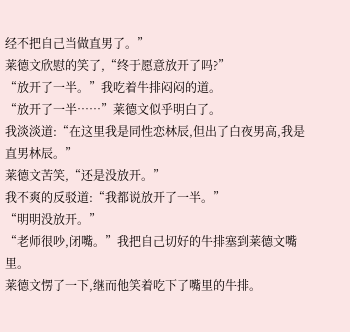经不把自己当做直男了。”
莱德文欣慰的笑了,“终于愿意放开了吗?”
“放开了一半。”我吃着牛排闷闷的道。
“放开了一半……”莱德文似乎明白了。
我淡淡道:“在这里我是同性恋林辰,但出了白夜男高,我是直男林辰。”
莱德文苦笑,“还是没放开。”
我不爽的反驳道:“我都说放开了一半。”
“明明没放开。”
“老师很吵,闭嘴。”我把自己切好的牛排塞到莱德文嘴里。
莱德文愣了一下,继而他笑着吃下了嘴里的牛排。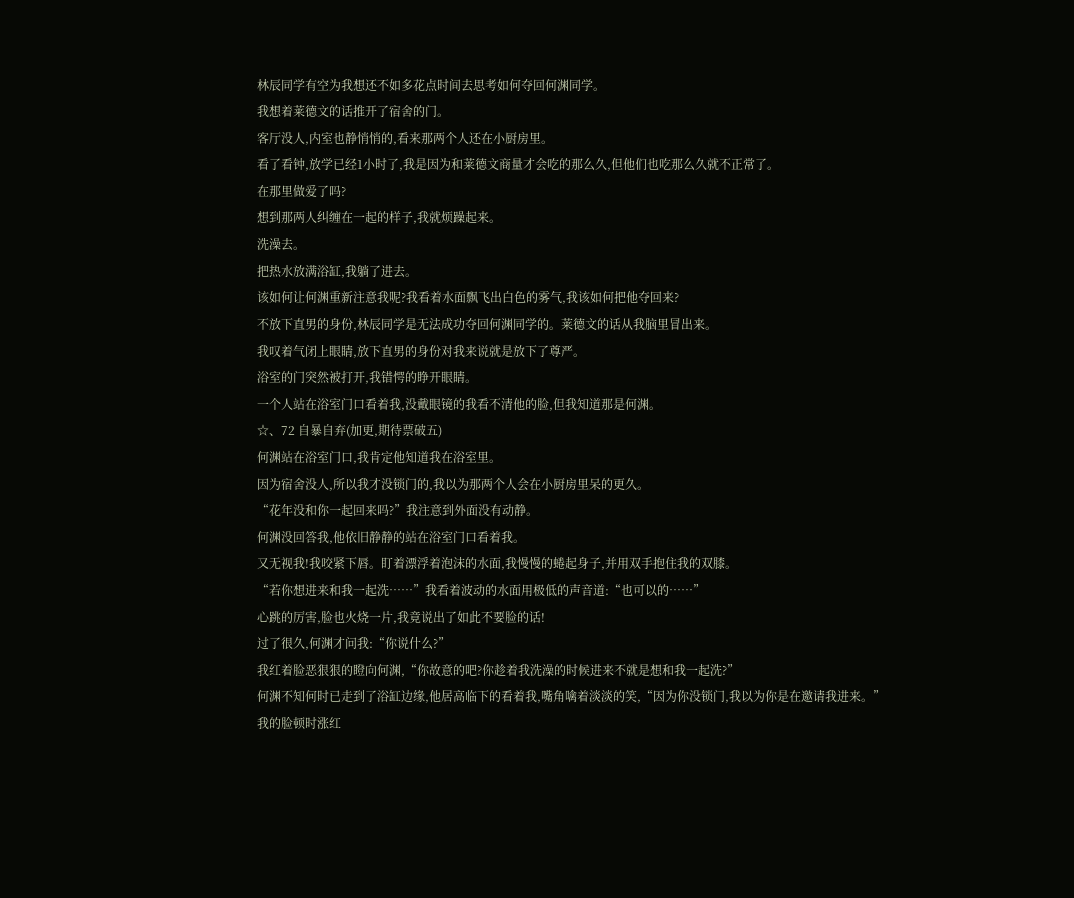林辰同学有空为我想还不如多花点时间去思考如何夺回何渊同学。
我想着莱德文的话推开了宿舍的门。
客厅没人,内室也静悄悄的,看来那两个人还在小厨房里。
看了看钟,放学已经1小时了,我是因为和莱德文商量才会吃的那么久,但他们也吃那么久就不正常了。
在那里做爱了吗?
想到那两人纠缠在一起的样子,我就烦躁起来。
洗澡去。
把热水放满浴缸,我躺了进去。
该如何让何渊重新注意我呢?我看着水面飘飞出白色的雾气,我该如何把他夺回来?
不放下直男的身份,林辰同学是无法成功夺回何渊同学的。莱德文的话从我脑里冒出来。
我叹着气闭上眼睛,放下直男的身份对我来说就是放下了尊严。
浴室的门突然被打开,我错愕的睁开眼睛。
一个人站在浴室门口看着我,没戴眼镜的我看不清他的脸,但我知道那是何渊。
☆、72 自暴自弃(加更,期待票破五)
何渊站在浴室门口,我肯定他知道我在浴室里。
因为宿舍没人,所以我才没锁门的,我以为那两个人会在小厨房里呆的更久。
“花年没和你一起回来吗?”我注意到外面没有动静。
何渊没回答我,他依旧静静的站在浴室门口看着我。
又无视我!我咬紧下唇。盯着漂浮着泡沫的水面,我慢慢的蜷起身子,并用双手抱住我的双膝。
“若你想进来和我一起洗……”我看着波动的水面用极低的声音道:“也可以的……”
心跳的厉害,脸也火烧一片,我竟说出了如此不要脸的话!
过了很久,何渊才问我:“你说什么?”
我红着脸恶狠狠的瞪向何渊,“你故意的吧?你趁着我洗澡的时候进来不就是想和我一起洗?”
何渊不知何时已走到了浴缸边缘,他居高临下的看着我,嘴角噙着淡淡的笑,“因为你没锁门,我以为你是在邀请我进来。”
我的脸顿时涨红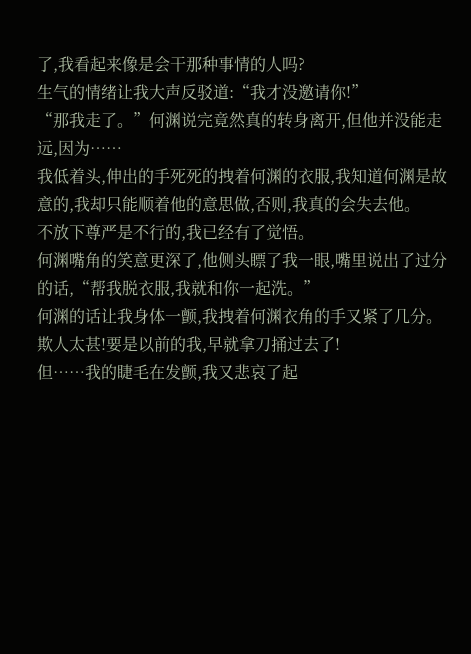了,我看起来像是会干那种事情的人吗?
生气的情绪让我大声反驳道:“我才没邀请你!”
“那我走了。”何渊说完竟然真的转身离开,但他并没能走远,因为……
我低着头,伸出的手死死的拽着何渊的衣服,我知道何渊是故意的,我却只能顺着他的意思做,否则,我真的会失去他。
不放下尊严是不行的,我已经有了觉悟。
何渊嘴角的笑意更深了,他侧头瞟了我一眼,嘴里说出了过分的话,“帮我脱衣服,我就和你一起洗。”
何渊的话让我身体一颤,我拽着何渊衣角的手又紧了几分。
欺人太甚!要是以前的我,早就拿刀捅过去了!
但……我的睫毛在发颤,我又悲哀了起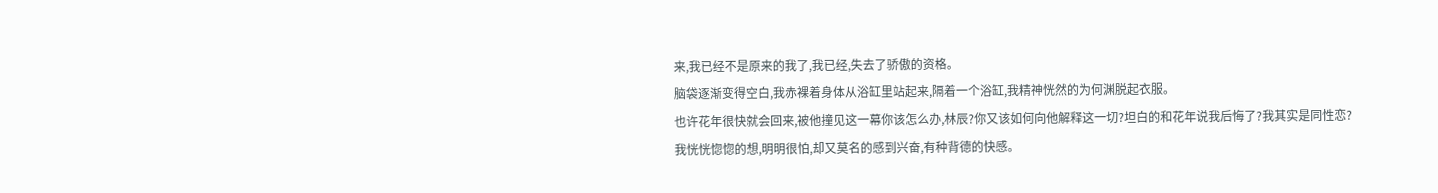来,我已经不是原来的我了,我已经,失去了骄傲的资格。
脑袋逐渐变得空白,我赤裸着身体从浴缸里站起来,隔着一个浴缸,我精神恍然的为何渊脱起衣服。
也许花年很快就会回来,被他撞见这一幕你该怎么办,林辰?你又该如何向他解释这一切?坦白的和花年说我后悔了?我其实是同性恋?
我恍恍惚惚的想,明明很怕,却又莫名的感到兴奋,有种背德的快感。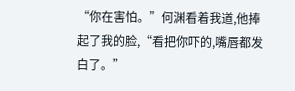“你在害怕。”何渊看着我道,他捧起了我的脸,“看把你吓的,嘴唇都发白了。”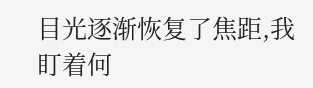目光逐渐恢复了焦距,我盯着何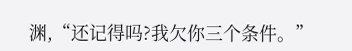渊,“还记得吗?我欠你三个条件。”